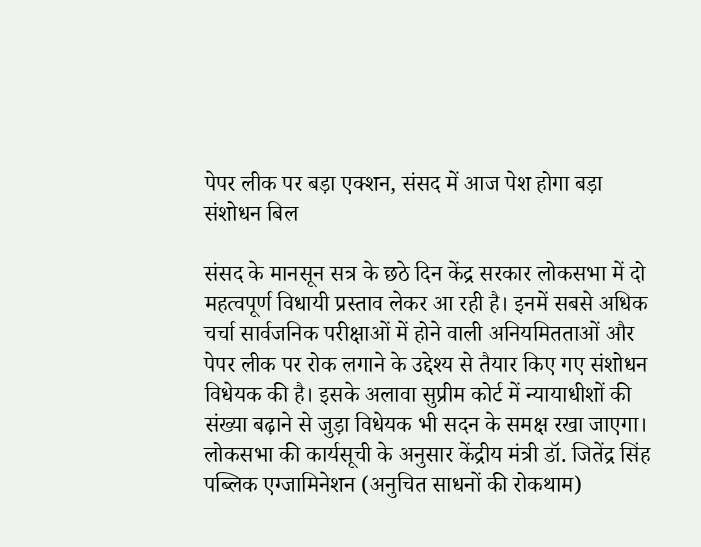पेपर लीक पर बड़ा एक्शन, संसद में आज पेश होगा बड़ा संशोधन बिल

संसद के मानसून सत्र के छठे दिन केंद्र सरकार लोकसभा में दो महत्वपूर्ण विधायी प्रस्ताव लेकर आ रही है। इनमें सबसे अधिक चर्चा सार्वजनिक परीक्षाओं में होने वाली अनियमितताओं और पेपर लीक पर रोक लगाने के उद्देश्य से तैयार किए गए संशोधन विधेयक की है। इसके अलावा सुप्रीम कोर्ट में न्यायाधीशों की संख्या बढ़ाने से जुड़ा विधेयक भी सदन के समक्ष रखा जाएगा।
लोकसभा की कार्यसूची के अनुसार केंद्रीय मंत्री डॉ. जितेंद्र सिंह पब्लिक एग्जामिनेशन (अनुचित साधनों की रोकथाम)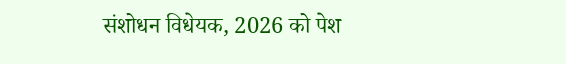संशोधन विधेयक, 2026 को पेश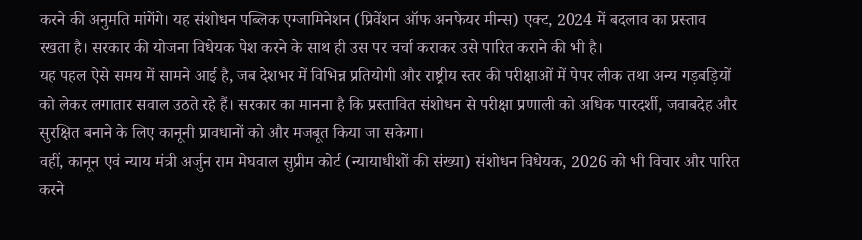करने की अनुमति मांगेंगे। यह संशोधन पब्लिक एग्जामिनेशन (प्रिवेंशन ऑफ अनफेयर मीन्स) एक्ट, 2024 में बदलाव का प्रस्ताव रखता है। सरकार की योजना विधेयक पेश करने के साथ ही उस पर चर्चा कराकर उसे पारित कराने की भी है।
यह पहल ऐसे समय में सामने आई है, जब देशभर में विभिन्न प्रतियोगी और राष्ट्रीय स्तर की परीक्षाओं में पेपर लीक तथा अन्य गड़बड़ियों को लेकर लगातार सवाल उठते रहे हैं। सरकार का मानना है कि प्रस्तावित संशोधन से परीक्षा प्रणाली को अधिक पारदर्शी, जवाबदेह और सुरक्षित बनाने के लिए कानूनी प्रावधानों को और मजबूत किया जा सकेगा।
वहीं, कानून एवं न्याय मंत्री अर्जुन राम मेघवाल सुप्रीम कोर्ट (न्यायाधीशों की संख्या) संशोधन विधेयक, 2026 को भी विचार और पारित करने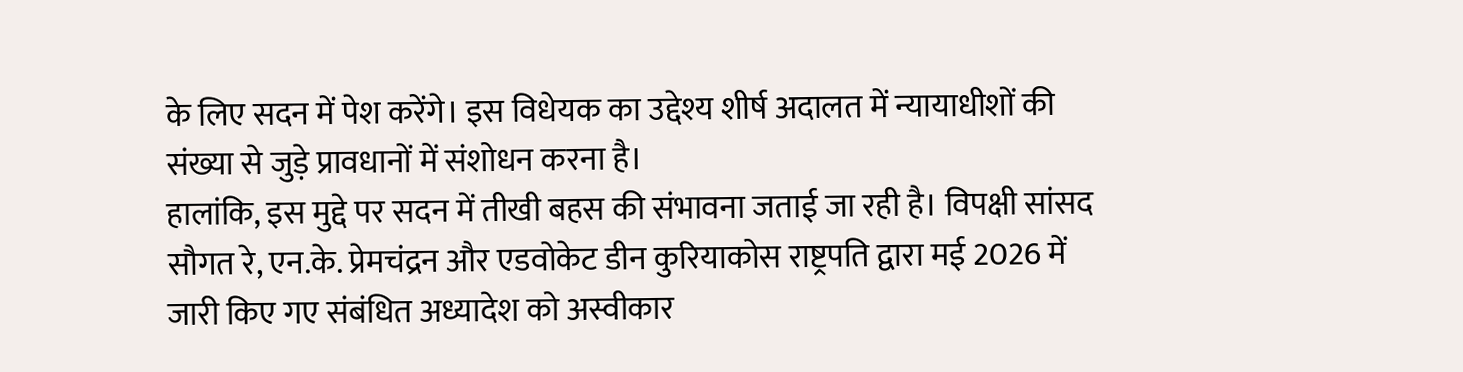के लिए सदन में पेश करेंगे। इस विधेयक का उद्देश्य शीर्ष अदालत में न्यायाधीशों की संख्या से जुड़े प्रावधानों में संशोधन करना है।
हालांकि, इस मुद्दे पर सदन में तीखी बहस की संभावना जताई जा रही है। विपक्षी सांसद सौगत रे, एन.के. प्रेमचंद्रन और एडवोकेट डीन कुरियाकोस राष्ट्रपति द्वारा मई 2026 में जारी किए गए संबंधित अध्यादेश को अस्वीकार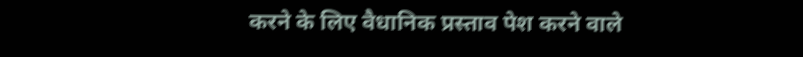करने के लिए वैधानिक प्रस्ताव पेश करने वाले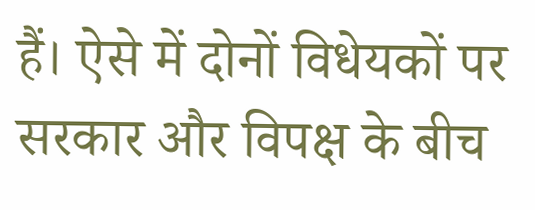हैं। ऐसे में दोनों विधेयकों पर सरकार और विपक्ष के बीच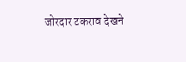जोरदार टकराव देखने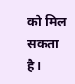को मिल सकता है।